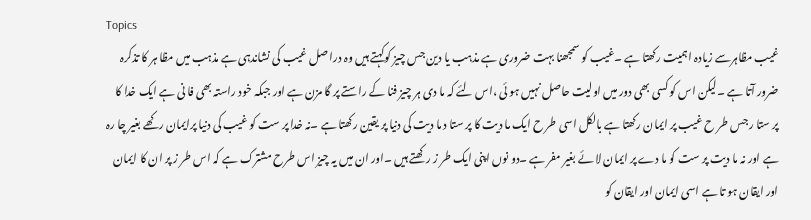Topics
غیب مظاہرسے زیادہ اہمیت رکھتا ہے ۔غیب کو سمجھنا بہت ضروری ہے مذہب یا دین جس چیز کوکہتے ہیں وہ درا صل غیب کی نشاندہی ہے مذہب میں مظا ہر کا تذکرہ ضرور آتا ہے ۔لیکن اس کو کسی بھی دور میں اولیت حاصل نہیں ہو ئی ،اس لئے کہ ما دی ہر چیز فنا کے راستے پر گا مزن ہے اور جبکہ خود راستہ بھی فا نی ہے ایک خدا کا پر ستا ر جس طر ح غیب پر ایمان رکھتا ہے بالکل اسی طر ح ایک ما دیت کا پر ستا د ما دیت کی دنیا پر یقین رکھتا ہے ۔نہ خدا پر ست کو غیب کی دنیا پرایمان رکھے بغیر چا رہ ہے اور نہ ما دیت پر ست کو ما دے پر ایمان لا ئے بغیر مفر ہے ۔دو نوں اپنی ایک طر ز رکھتے ہیں ۔اور ان میں یہ چیز اس طرح مشترک ہے کہ اس طر ز پر ان کا ایمان اور ایقان ہو تا ہے اسی ایمان اور ایقان کو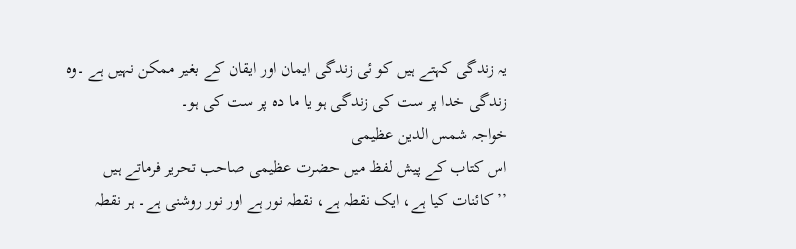یہ زندگی کہتے ہیں کو ئی زندگی ایمان اور ایقان کے بغیر ممکن نہیں ہے ۔وہ زندگی خدا پر ست کی زندگی ہو یا ما دہ پر ست کی ہو۔
خواجہ شمس الدین عظیمی
اس کتاب کے پیش لفظ میں حضرت عظیمی صاحب تحریر فرماتے ہیں ’’کائنات کیا ہے، ایک نقطہ ہے، نقطہ نور ہے اور نور روشنی ہے۔ ہر نقطہ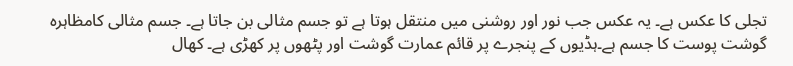تجلی کا عکس ہے۔ یہ عکس جب نور اور روشنی میں منتقل ہوتا ہے تو جسم مثالی بن جاتا ہے۔ جسم مثالی کامظاہرہ گوشت پوست کا جسم ہے۔ہڈیوں کے پنجرے پر قائم عمارت گوشت اور پٹھوں پر کھڑی ہے۔ کھال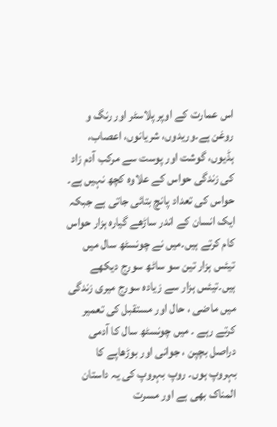اس عمارت کے اوپر پلاسٹر اور رنگ و روغن ہے۔وریدوں، شریانوں، اعصاب، ہڈیوں، گوشت اور پوست سے مرکب آدم زاد کی زندگی حواس کے علاوہ کچھ نہیں ہے۔
حواس کی تعداد پانچ بتائی جاتی ہے جبکہ ایک انسان کے اندر ساڑھے گیارہ ہزار حواس کام کرتے ہیں۔میں نے چونسٹھ سال میں تیئس ہزار تین سو ساٹھ سورج دیکھے ہیں۔تیئس ہزار سے زیادہ سورج میری زندگی میں ماضی ، حال اور مستقبل کی تعمیر کرتے رہے ۔ میں چونسٹھ سال کا آدمی دراصل بچپن ، جوانی اور بوڑھاپے کا بہروپ ہوں۔ روپ بہروپ کی یہ داستان المناک بھی ہے اور مسرت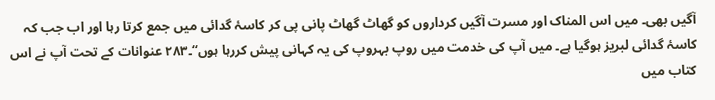آگیں بھی۔ میں اس المناک اور مسرت آگیں کرداروں کو گھاٹ گھاٹ پانی پی کر کاسۂ گدائی میں جمع کرتا رہا اور اب جب کہ کاسۂ گدائی لبریز ہوگیا ہے۔ میں آپ کی خدمت میں روپ بہروپ کی یہ کہانی پیش کررہا ہوں‘‘۔۲۸۳ عنوانات کے تحت آپ نے اس کتاب میں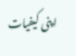اپنی کیفیات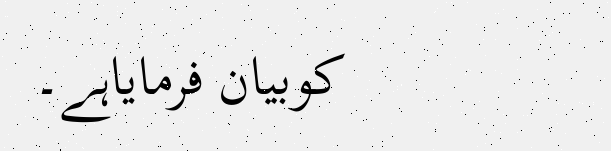کوبیان فرمایاہے۔